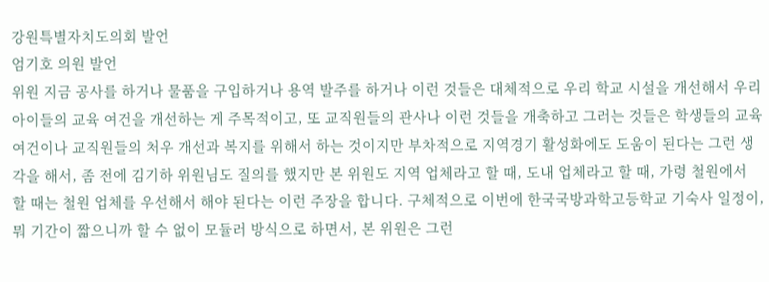강원특별자치도의회 발언
엄기호 의원 발언
위원 지금 공사를 하거나 물품을 구입하거나 용역 발주를 하거나 이런 것들은 대체적으로 우리 학교 시설을 개선해서 우리 아이들의 교육 여건을 개선하는 게 주목적이고, 또 교직원들의 관사나 이런 것들을 개축하고 그러는 것들은 학생들의 교육 여건이나 교직원들의 처우 개선과 복지를 위해서 하는 것이지만 부차적으로 지역경기 활성화에도 도움이 된다는 그런 생각을 해서, 좀 전에 김기하 위원님도 질의를 했지만 본 위원도 지역 업체라고 할 때, 도내 업체라고 할 때, 가령 철원에서 할 때는 철원 업체를 우선해서 해야 된다는 이런 주장을 합니다. 구체적으로 이번에 한국국방과학고등학교 기숙사 일정이, 뭐 기간이 짧으니까 할 수 없이 모듈러 방식으로 하면서, 본 위원은 그런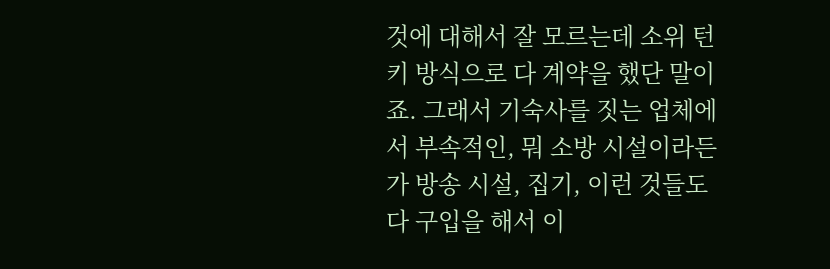것에 대해서 잘 모르는데 소위 턴키 방식으로 다 계약을 했단 말이죠. 그래서 기숙사를 짓는 업체에서 부속적인, 뭐 소방 시설이라든가 방송 시설, 집기, 이런 것들도 다 구입을 해서 이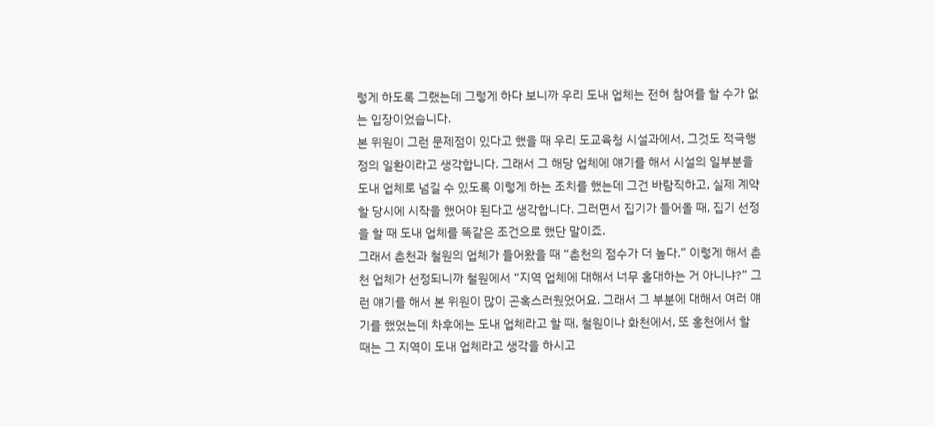렇게 하도록 그랬는데 그렇게 하다 보니까 우리 도내 업체는 전혀 참여를 할 수가 없는 입장이었습니다.
본 위원이 그런 문제점이 있다고 했을 때 우리 도교육청 시설과에서, 그것도 적극행정의 일환이라고 생각합니다. 그래서 그 해당 업체에 얘기를 해서 시설의 일부분을 도내 업체로 넘길 수 있도록 이렇게 하는 조치를 했는데 그건 바람직하고, 실제 계약할 당시에 시작을 했어야 된다고 생각합니다. 그러면서 집기가 들어올 때, 집기 선정을 할 때 도내 업체를 똑같은 조건으로 했단 말이죠.
그래서 춘천과 철원의 업체가 들어왔을 때 “춘천의 점수가 더 높다.” 이렇게 해서 춘천 업체가 선정되니까 철원에서 “지역 업체에 대해서 너무 홀대하는 거 아니냐?” 그런 얘기를 해서 본 위원이 많이 곤혹스러웠었어요. 그래서 그 부분에 대해서 여러 얘기를 했었는데 차후에는 도내 업체라고 할 때, 철원이나 화천에서, 또 홍천에서 할 때는 그 지역이 도내 업체라고 생각을 하시고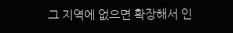그 지역에 없으면 확장해서 인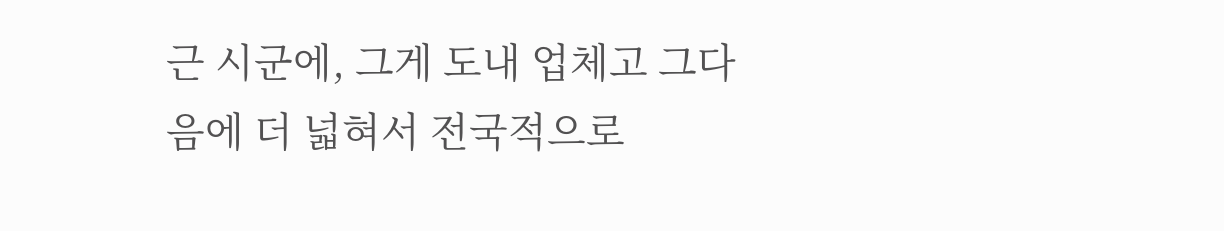근 시군에, 그게 도내 업체고 그다음에 더 넓혀서 전국적으로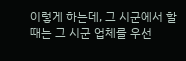이렇게 하는데, 그 시군에서 할 때는 그 시군 업체를 우선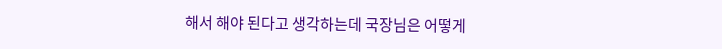해서 해야 된다고 생각하는데 국장님은 어떻게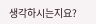생각하시는지요?